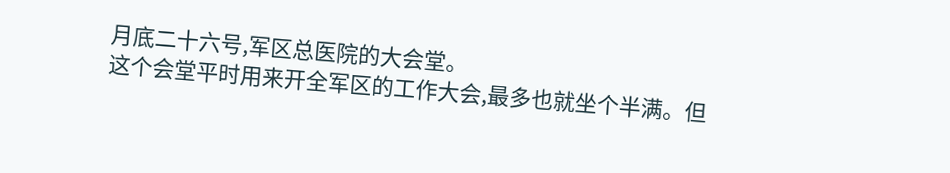月底二十六号,军区总医院的大会堂。
这个会堂平时用来开全军区的工作大会,最多也就坐个半满。但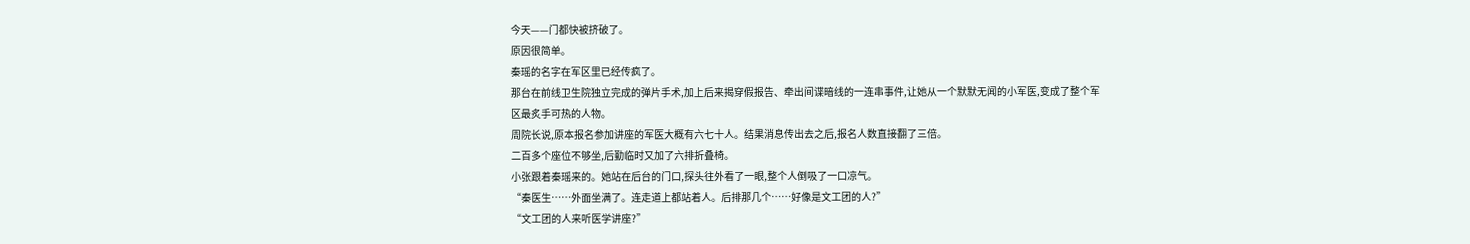今天——门都快被挤破了。
原因很简单。
秦瑶的名字在军区里已经传疯了。
那台在前线卫生院独立完成的弹片手术,加上后来揭穿假报告、牵出间谍暗线的一连串事件,让她从一个默默无闻的小军医,变成了整个军区最炙手可热的人物。
周院长说,原本报名参加讲座的军医大概有六七十人。结果消息传出去之后,报名人数直接翻了三倍。
二百多个座位不够坐,后勤临时又加了六排折叠椅。
小张跟着秦瑶来的。她站在后台的门口,探头往外看了一眼,整个人倒吸了一口凉气。
“秦医生……外面坐满了。连走道上都站着人。后排那几个……好像是文工团的人?”
“文工团的人来听医学讲座?”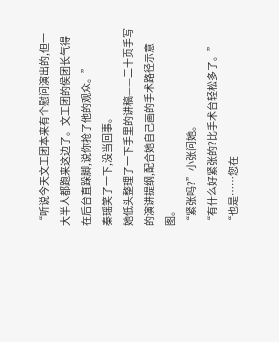“听说今天文工团本来有个慰问演出的,但一大半人都跑来这边了。文工团的侯团长气得在后台直跺脚,说你抢了他的观众。”
秦瑶笑了一下,没当回事。
她低头整理了一下手里的讲稿——二十页手写的演讲提纲,配合她自己画的手术路径示意图。
“紧张吗?”小张问她。
“有什么好紧张的?比手术台轻松多了。”
“也是……您在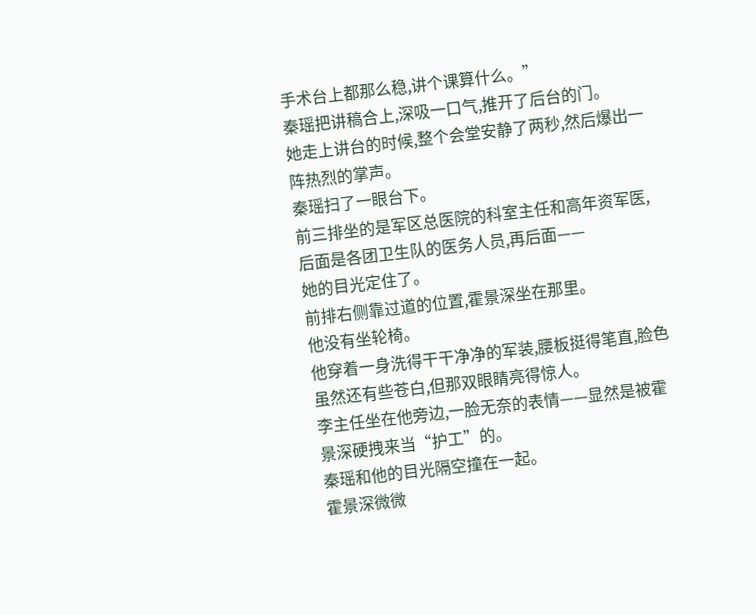手术台上都那么稳,讲个课算什么。”
秦瑶把讲稿合上,深吸一口气,推开了后台的门。
她走上讲台的时候,整个会堂安静了两秒,然后爆出一阵热烈的掌声。
秦瑶扫了一眼台下。
前三排坐的是军区总医院的科室主任和高年资军医,后面是各团卫生队的医务人员,再后面——
她的目光定住了。
前排右侧靠过道的位置,霍景深坐在那里。
他没有坐轮椅。
他穿着一身洗得干干净净的军装,腰板挺得笔直,脸色虽然还有些苍白,但那双眼睛亮得惊人。
李主任坐在他旁边,一脸无奈的表情——显然是被霍景深硬拽来当“护工”的。
秦瑶和他的目光隔空撞在一起。
霍景深微微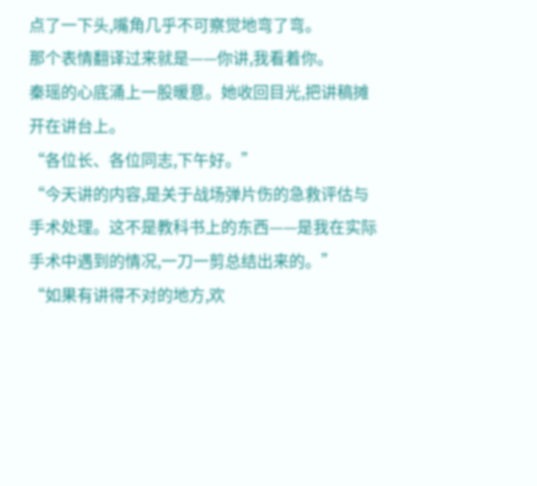点了一下头,嘴角几乎不可察觉地弯了弯。
那个表情翻译过来就是——你讲,我看着你。
秦瑶的心底涌上一股暖意。她收回目光,把讲稿摊开在讲台上。
“各位长、各位同志,下午好。”
“今天讲的内容,是关于战场弹片伤的急救评估与手术处理。这不是教科书上的东西——是我在实际手术中遇到的情况,一刀一剪总结出来的。”
“如果有讲得不对的地方,欢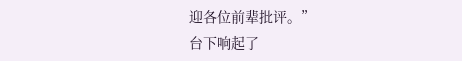迎各位前辈批评。”
台下响起了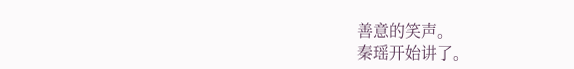善意的笑声。
秦瑶开始讲了。